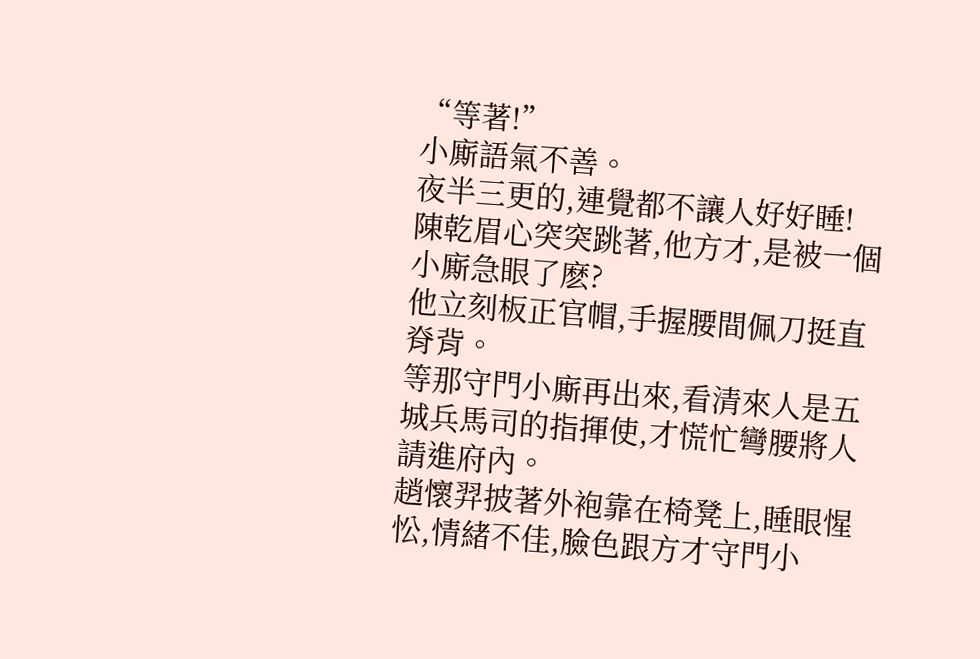“等著!”
小廝語氣不善。
夜半三更的,連覺都不讓人好好睡!
陳乾眉心突突跳著,他方才,是被一個小廝急眼了麽?
他立刻板正官帽,手握腰間佩刀挺直脊背。
等那守門小廝再出來,看清來人是五城兵馬司的指揮使,才慌忙彎腰將人請進府內。
趙懷羿披著外袍靠在椅凳上,睡眼惺忪,情緒不佳,臉色跟方才守門小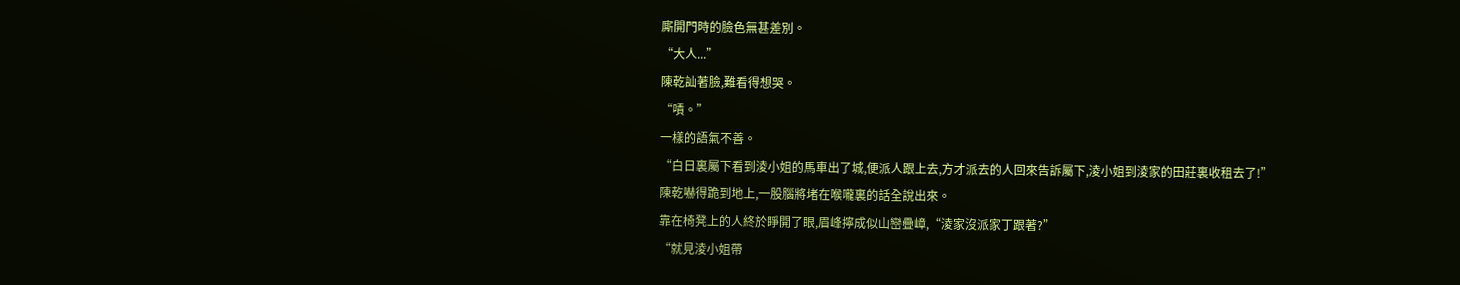廝開門時的臉色無甚差別。
“大人...”
陳乾訕著臉,難看得想哭。
“嘖。”
一樣的語氣不善。
“白日裏屬下看到淩小姐的馬車出了城,便派人跟上去,方才派去的人回來告訴屬下,淩小姐到淩家的田莊裏收租去了!”
陳乾嚇得跪到地上,一股腦將堵在喉嚨裏的話全說出來。
靠在椅凳上的人終於睜開了眼,眉峰擰成似山巒疊嶂,“淩家沒派家丁跟著?”
“就見淩小姐帶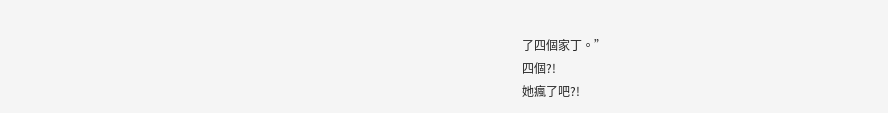了四個家丁。”
四個?!
她瘋了吧?!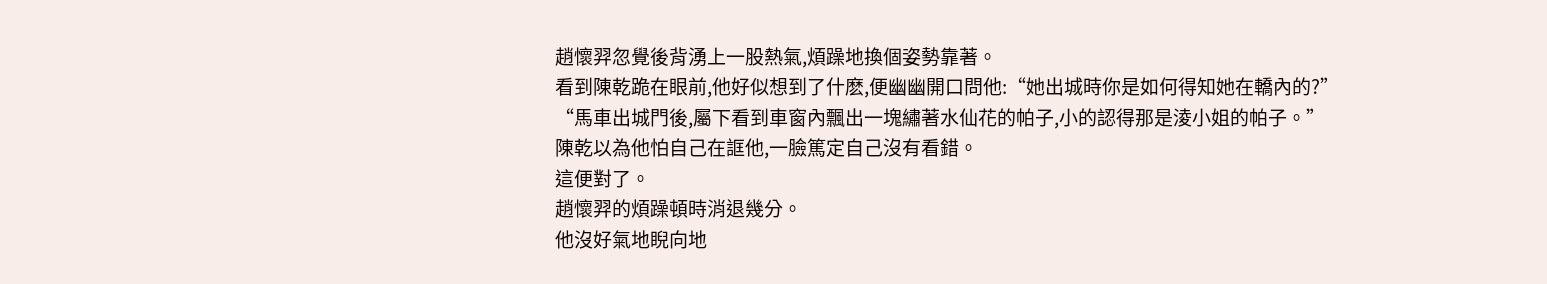趙懷羿忽覺後背湧上一股熱氣,煩躁地換個姿勢靠著。
看到陳乾跪在眼前,他好似想到了什麽,便幽幽開口問他:“她出城時你是如何得知她在轎內的?”
“馬車出城門後,屬下看到車窗內飄出一塊繡著水仙花的帕子,小的認得那是淩小姐的帕子。”
陳乾以為他怕自己在誆他,一臉篤定自己沒有看錯。
這便對了。
趙懷羿的煩躁頓時消退幾分。
他沒好氣地睨向地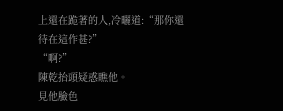上還在跪著的人,冷曬道:“那你還待在這作甚?”
“啊?”
陳乾抬頭疑惑瞧他。
見他臉色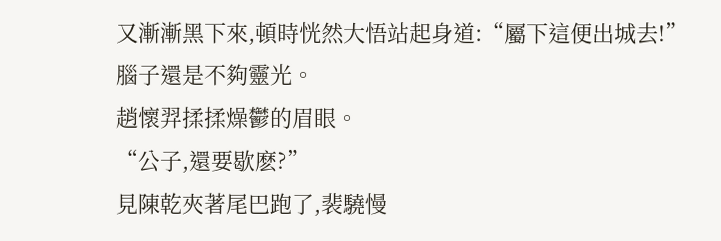又漸漸黑下來,頓時恍然大悟站起身道:“屬下這便出城去!”
腦子還是不夠靈光。
趙懷羿揉揉燥鬱的眉眼。
“公子,還要歇麽?”
見陳乾夾著尾巴跑了,裴驍慢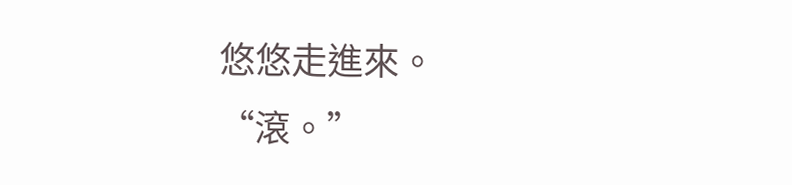悠悠走進來。
“滾。”